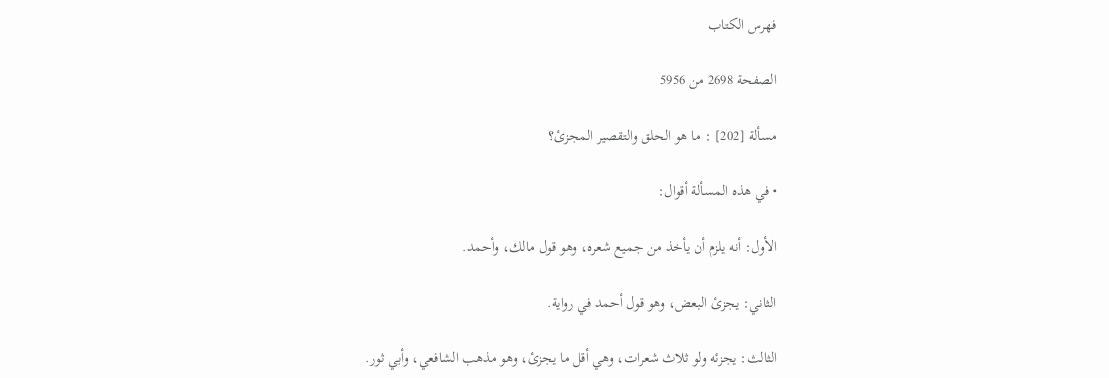فهرس الكتاب

الصفحة 2698 من 5956

مسألة [202] : ما هو الحلق والتقصير المجزئ؟

• في هذه المسألة أقوال:

الأول: أنه يلزم أن يأخذ من جميع شعره، وهو قول مالك، وأحمد.

الثاني: يجزئ البعض، وهو قول أحمد في رواية.

الثالث: يجزئه ولو ثلاث شعرات، وهي أقل ما يجزئ، وهو مذهب الشافعي، وأبي ثور.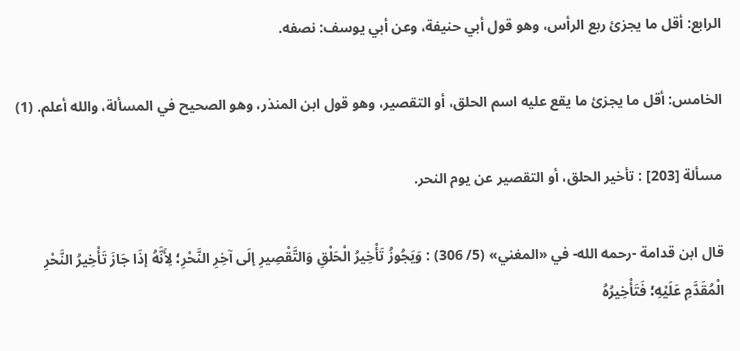الرابع: أقل ما يجزئ ربع الرأس، وهو قول أبي حنيفة، وعن أبي يوسف: نصفه.

الخامس: أقل ما يجزئ ما يقع عليه اسم الحلق، أو التقصير، وهو قول ابن المنذر، وهو الصحيح في المسألة، والله أعلم. (1)

مسألة [203] : تأخير الحلق، أو التقصير عن يوم النحر.

قال ابن قدامة -رحمه الله- في «المغني» (5/ 306) : وَيَجُوزُ تَأْخِيرُ الْحَلْقِ وَالتَّقْصِيرِ إلَى آخِرِ النَّحْرِ؛ لِأَنَّهُ إذَا جَازَ تَأْخِيرُ النَّحْرِ الْمُقَدَّمِ عَلَيْهِ؛ فَتَأْخِيرُهُ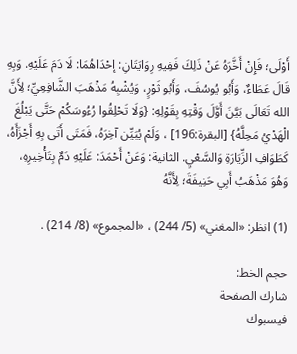أَوْلَى؛ فَإِنْ أَخَّرَهُ عَنْ ذَلِكَ فَفِيهِ رِوَايَتَانِ: إحْدَاهُمَا: لَا دَمَ عَلَيْهِ. وَبِهِ قَالَ عَطَاءٌ، وَأَبُو يُوسُفَ، وَأَبُو ثَوْرٍ، وَيُشْبِهُ مَذْهَبَ الشَّافِعِيِّ؛ لِأَنَّ الله تَعَالَى بَيَّنَ أَوَّلَ وَقْتِهِ بِقَوْلِهِ: {وَلَا تَحْلِقُوا رُءُوسَكُمْ حَتَّى يَبْلُغَ الْهَدْيُ مَحِلَّهُ} [البقرة:196] ، وَلَمْ يُبَيِّن آخِرَهُ، فَمَتَى أَتَى بِهِ أَجْزَأَهُ، كَطَوَافِ الزِّيَارَةِ وَالسَّعْيِ. الثانية: وَعَنْ أَحْمَدَ: عَلَيْهِ دَمٌ بِتَأْخِيرِهِ، وَهُوَ مَذْهَبُ أَبِي حَنِيفَةَ؛ لِأَنَّهُ

(1) انظر: «المغني» (5/ 244) ، «المجموع» (8/ 214) .

حجم الخط:
شارك الصفحة
فيسبوك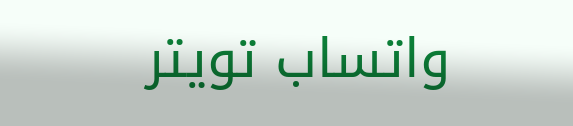واتساب تويتر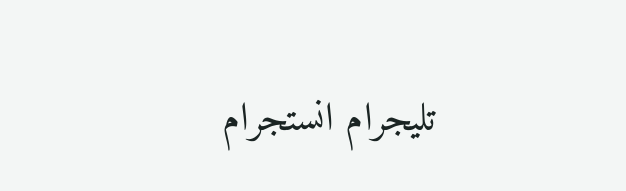تليجرام انستجرام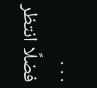. . .
فضلًا انتظر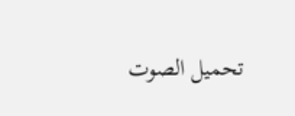تحميل الصوت